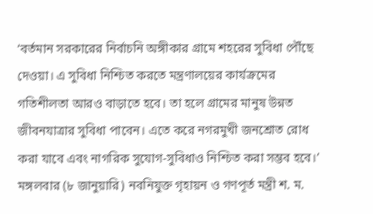‘বর্তমান সরকারের নির্বাচনি অঙ্গীকার গ্রামে শহরের সুবিধা পৌঁছে দেওয়া। এ সুবিধা নিশ্চিত করতে মন্ত্রণালয়ের কার্যক্রমের গতিশীলতা আরও বাড়াতে হবে। তা হলে গ্রামের মানুষ উন্নত জীবনযাত্রার সুবিধা পাবেন। এতে করে নগরমুখী জনশ্রোত রোধ করা যাবে এবং নাগরিক সুযোগ-সুবিধাও নিশ্চিত করা সম্ভব হবে।’ মঙ্গলবার (৮ জানুয়ারি) নবনিযুক্ত গৃহায়ন ও গণপূর্ত মন্ত্রী শ. ম.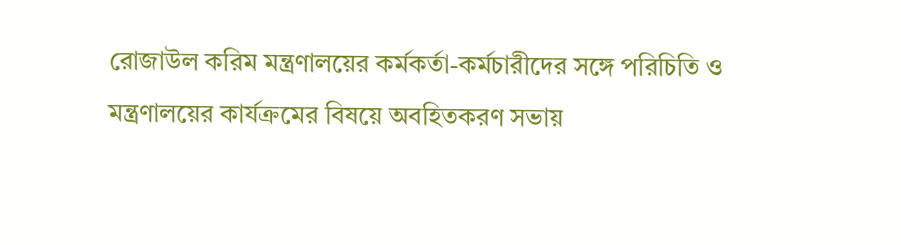রোজাউল করিম মন্ত্রণালয়ের কর্মকর্তা-কর্মচারীদের সঙ্গে পরিচিতি ও মন্ত্রণালয়ের কার্যক্রমের বিষয়ে অবহিতকরণ সভায়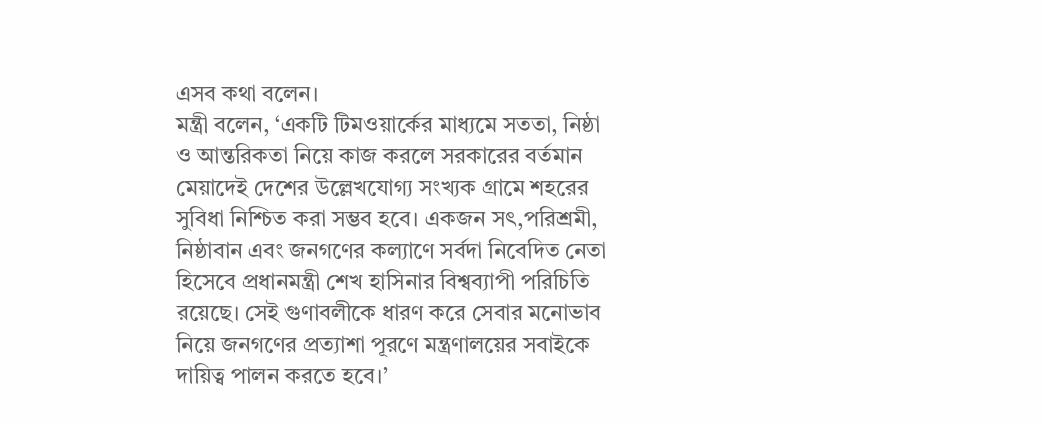এসব কথা বলেন।
মন্ত্রী বলেন, ‘একটি টিমওয়ার্কের মাধ্যমে সততা, নিষ্ঠা ও আন্তরিকতা নিয়ে কাজ করলে সরকারের বর্তমান মেয়াদেই দেশের উল্লেখযোগ্য সংখ্যক গ্রামে শহরের সুবিধা নিশ্চিত করা সম্ভব হবে। একজন সৎ,পরিশ্রমী, নিষ্ঠাবান এবং জনগণের কল্যাণে সর্বদা নিবেদিত নেতা হিসেবে প্রধানমন্ত্রী শেখ হাসিনার বিশ্বব্যাপী পরিচিতি রয়েছে। সেই গুণাবলীকে ধারণ করে সেবার মনোভাব নিয়ে জনগণের প্রত্যাশা পূরণে মন্ত্রণালয়ের সবাইকে দায়িত্ব পালন করতে হবে।’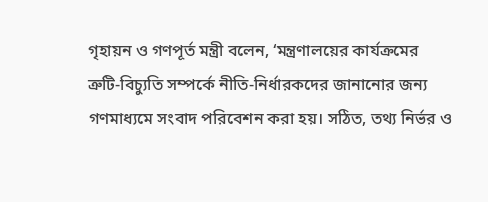গৃহায়ন ও গণপূর্ত মন্ত্রী বলেন, ‘মন্ত্রণালয়ের কার্যক্রমের ত্রুটি-বিচ্যুতি সম্পর্কে নীতি-নির্ধারকদের জানানোর জন্য গণমাধ্যমে সংবাদ পরিবেশন করা হয়। সঠিত, তথ্য নির্ভর ও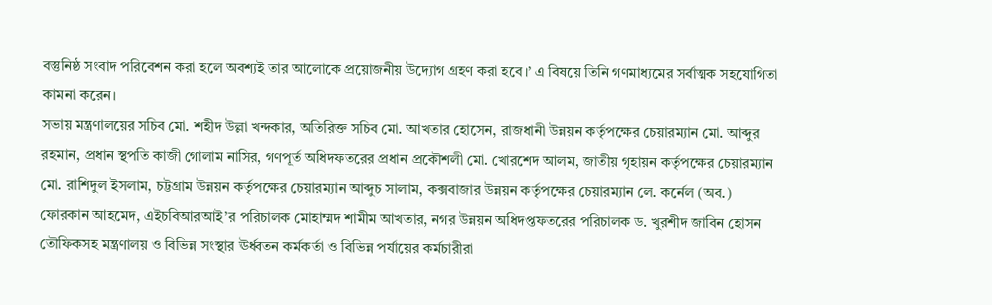বস্তুনিষ্ঠ সংবাদ পরিবেশন করা হলে অবশ্যই তার আলোকে প্রয়োজনীয় উদ্যোগ গ্রহণ করা হবে।’ এ বিষয়ে তিনি গণমাধ্যমের সর্বাত্মক সহযোগিতা কামনা করেন।
সভায় মন্ত্রণালয়ের সচিব মো. শহীদ উল্লা খন্দকার, অতিরিক্ত সচিব মো. আখতার হোসেন, রাজধানী উন্নয়ন কর্তৃপক্ষের চেয়ারম্যান মো. আব্দুর রহমান, প্রধান স্থপতি কাজী গোলাম নাসির, গণপূর্ত অধিদফতরের প্রধান প্রকৌশলী মো. খোরশেদ আলম, জাতীয় গৃহায়ন কর্তৃপক্ষের চেয়ারম্যান মো. রাশিদুল ইসলাম, চট্টগ্রাম উন্নয়ন কর্তৃপক্ষের চেয়ারম্যান আব্দুচ সালাম, কক্সবাজার উন্নয়ন কর্তৃপক্ষের চেয়ারম্যান লে. কর্নেল (অব.) ফোরকান আহমেদ, এইচবিআরআই’র পরিচালক মোহাম্মদ শামীম আখতার, নগর উন্নয়ন অধিদপ্তফতরের পরিচালক ড. খুরশীদ জাবিন হোসন তৌফিকসহ মন্ত্রণালয় ও বিভিন্ন সংস্থার ঊর্ধ্বতন কর্মকর্তা ও বিভিন্ন পর্যায়ের কর্মচারীরা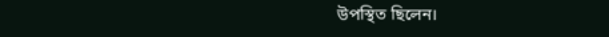উপস্থিত ছিলেন।